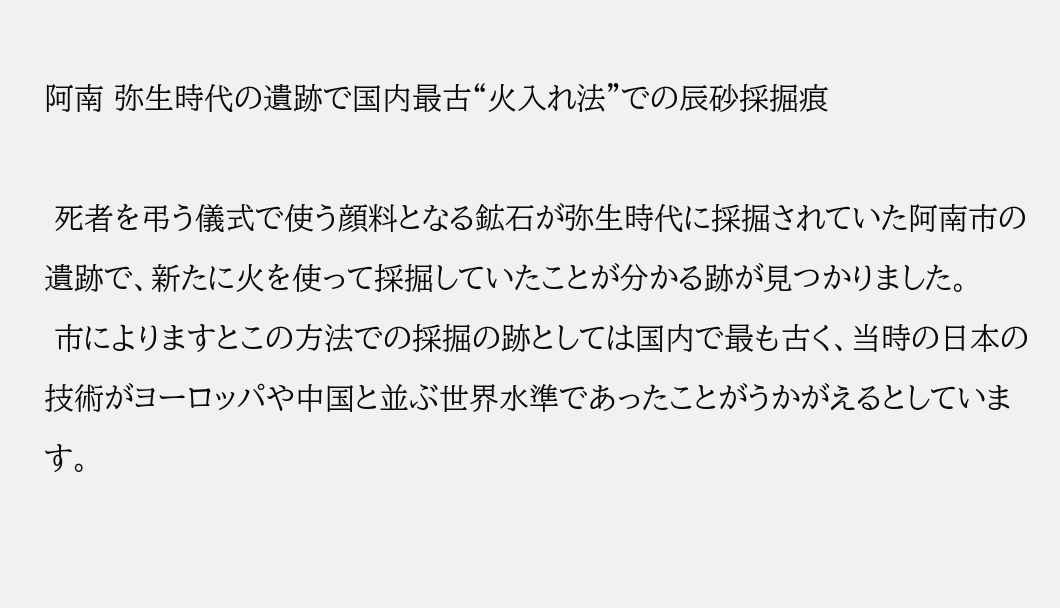阿南 弥生時代の遺跡で国内最古“火入れ法”での辰砂採掘痕

 死者を弔う儀式で使う顔料となる鉱石が弥生時代に採掘されていた阿南市の遺跡で、新たに火を使って採掘していたことが分かる跡が見つかりました。
 市によりますとこの方法での採掘の跡としては国内で最も古く、当時の日本の技術がヨーロッパや中国と並ぶ世界水準であったことがうかがえるとしています。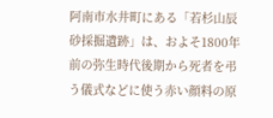阿南市水井町にある「若杉山辰砂採掘遺跡」は、およそ1800年前の弥生時代後期から死者を弔う儀式などに使う赤い顔料の原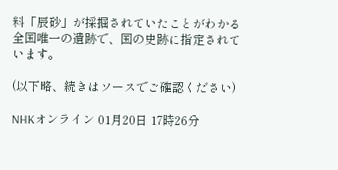料「辰砂」が採掘されていたことがわかる全国唯一の遺跡で、国の史跡に指定されています。

(以下略、続きはソースでご確認ください)

NHKオンライン 01月20日 17時26分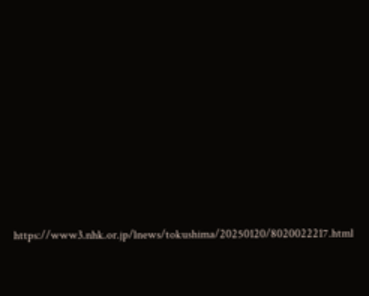https://www3.nhk.or.jp/lnews/tokushima/20250120/8020022217.html